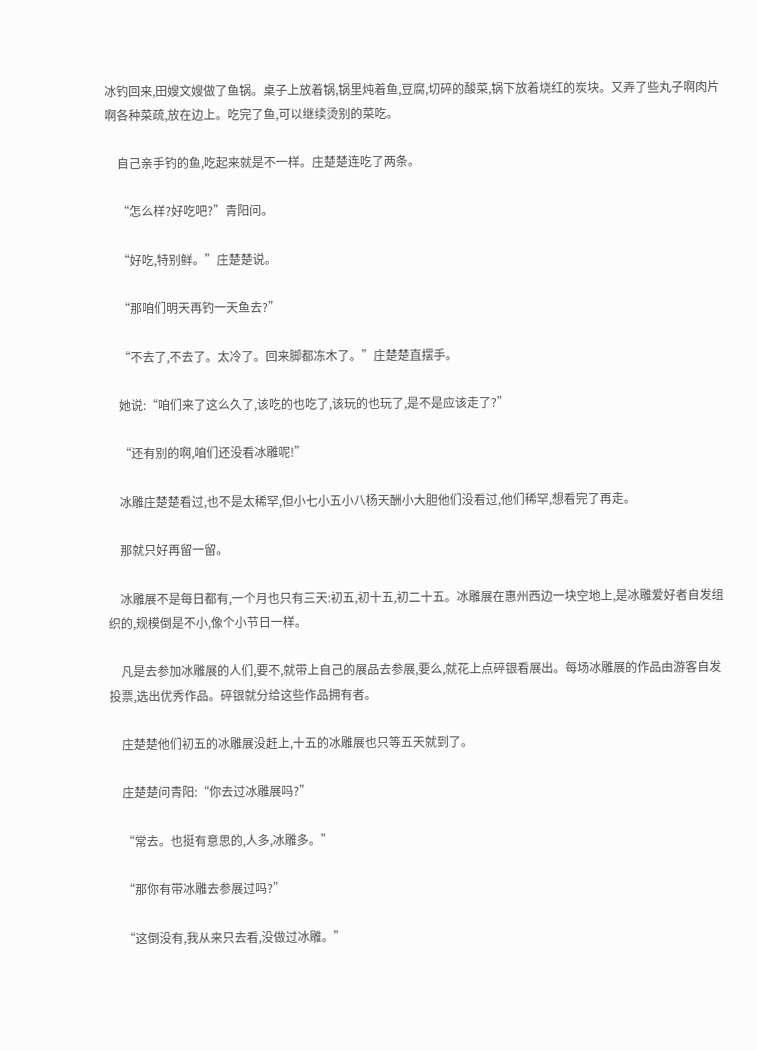冰钓回来,田嫂文嫂做了鱼锅。桌子上放着锅,锅里炖着鱼,豆腐,切碎的酸菜,锅下放着烧红的炭块。又弄了些丸子啊肉片啊各种菜疏,放在边上。吃完了鱼,可以继续烫别的菜吃。

    自己亲手钓的鱼,吃起来就是不一样。庄楚楚连吃了两条。

    “怎么样?好吃吧?”青阳问。

    “好吃,特别鲜。”庄楚楚说。

    “那咱们明天再钓一天鱼去?”

    “不去了,不去了。太冷了。回来脚都冻木了。”庄楚楚直摆手。

    她说:“咱们来了这么久了,该吃的也吃了,该玩的也玩了,是不是应该走了?”

    “还有别的啊,咱们还没看冰雕呢!”

    冰雕庄楚楚看过,也不是太稀罕,但小七小五小八杨天酬小大胆他们没看过,他们稀罕,想看完了再走。

    那就只好再留一留。

    冰雕展不是每日都有,一个月也只有三天:初五,初十五,初二十五。冰雕展在惠州西边一块空地上,是冰雕爱好者自发组织的,规模倒是不小,像个小节日一样。

    凡是去参加冰雕展的人们,要不,就带上自己的展品去参展,要么,就花上点碎银看展出。每场冰雕展的作品由游客自发投票,选出优秀作品。碎银就分给这些作品拥有者。

    庄楚楚他们初五的冰雕展没赶上,十五的冰雕展也只等五天就到了。

    庄楚楚问青阳:“你去过冰雕展吗?”

    “常去。也挺有意思的,人多,冰雕多。”

    “那你有带冰雕去参展过吗?”

    “这倒没有,我从来只去看,没做过冰雕。”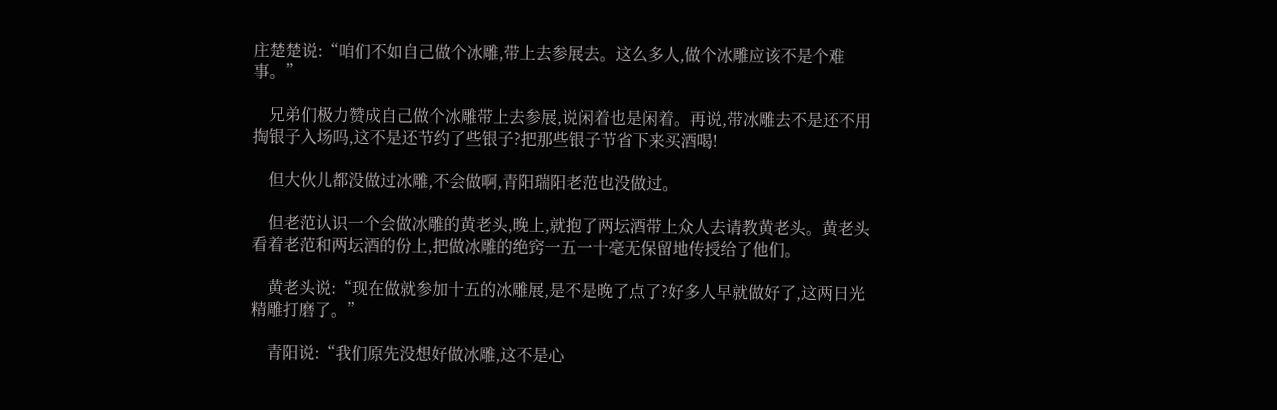庄楚楚说:“咱们不如自己做个冰雕,带上去参展去。这么多人,做个冰雕应该不是个难事。”

    兄弟们极力赞成自己做个冰雕带上去参展,说闲着也是闲着。再说,带冰雕去不是还不用掏银子入场吗,这不是还节约了些银子?把那些银子节省下来买酒喝!

    但大伙儿都没做过冰雕,不会做啊,青阳瑞阳老范也没做过。

    但老范认识一个会做冰雕的黄老头,晚上,就抱了两坛酒带上众人去请教黄老头。黄老头看着老范和两坛酒的份上,把做冰雕的绝窍一五一十毫无保留地传授给了他们。

    黄老头说:“现在做就参加十五的冰雕展,是不是晚了点了?好多人早就做好了,这两日光精雕打磨了。”

    青阳说:“我们原先没想好做冰雕,这不是心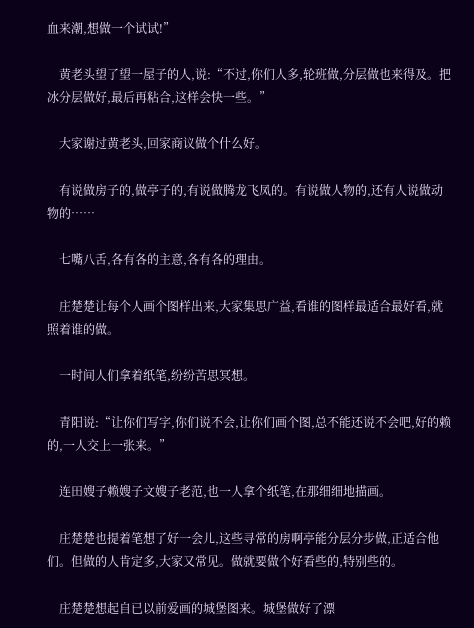血来潮,想做一个试试!”

    黄老头望了望一屋子的人,说:“不过,你们人多,轮班做,分层做也来得及。把冰分层做好,最后再粘合,这样会快一些。”

    大家谢过黄老头,回家商议做个什么好。

    有说做房子的,做亭子的,有说做腾龙飞凤的。有说做人物的,还有人说做动物的……

    七嘴八舌,各有各的主意,各有各的理由。

    庄楚楚让每个人画个图样出来,大家集思广益,看谁的图样最适合最好看,就照着谁的做。

    一时间人们拿着纸笔,纷纷苦思冥想。

    青阳说:“让你们写字,你们说不会,让你们画个图,总不能还说不会吧,好的赖的,一人交上一张来。”

    连田嫂子赖嫂子文嫂子老范,也一人拿个纸笔,在那细细地描画。

    庄楚楚也提着笔想了好一会儿,这些寻常的房啊亭能分层分步做,正适合他们。但做的人肯定多,大家又常见。做就要做个好看些的,特别些的。

    庄楚楚想起自已以前爱画的城堡图来。城堡做好了漂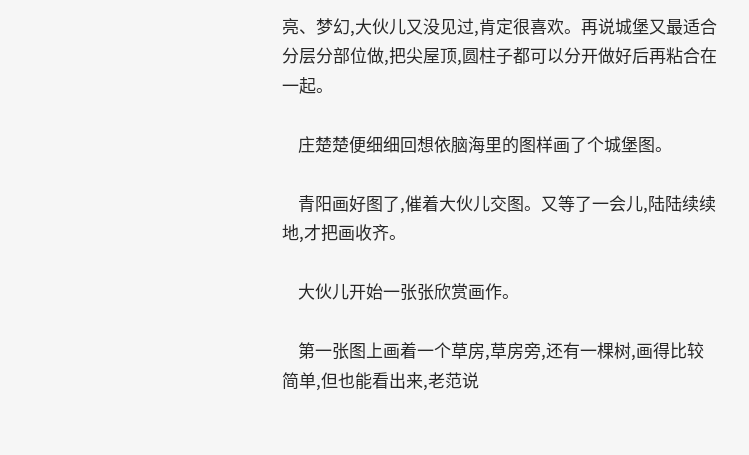亮、梦幻,大伙儿又没见过,肯定很喜欢。再说城堡又最适合分层分部位做,把尖屋顶,圆柱子都可以分开做好后再粘合在一起。

    庄楚楚便细细回想依脑海里的图样画了个城堡图。

    青阳画好图了,催着大伙儿交图。又等了一会儿,陆陆续续地,才把画收齐。

    大伙儿开始一张张欣赏画作。

    第一张图上画着一个草房,草房旁,还有一棵树,画得比较简单,但也能看出来,老范说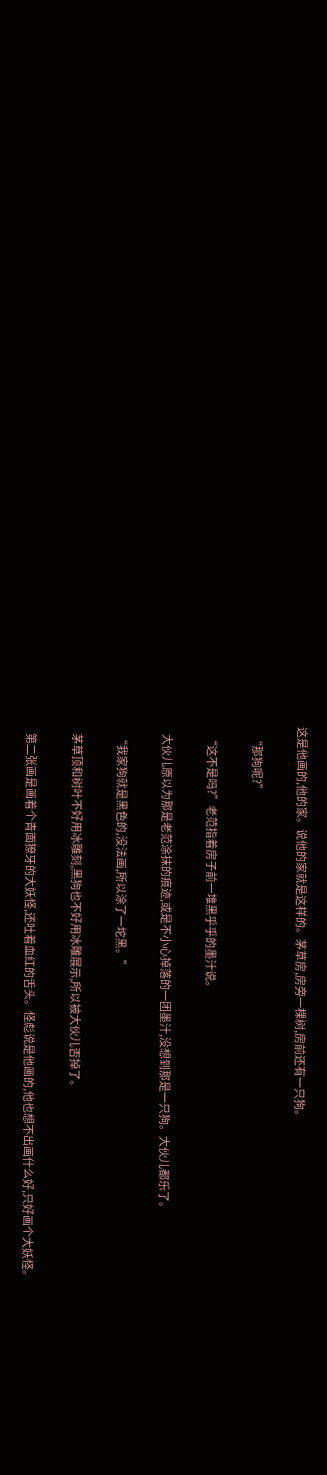这是他画的,他的家。说他的家就是这样的。茅草房,房旁一棵树,房前还有一只狗。

    “那狗呢?”

    “这不是吗?”老范指着房子前一堆黑乎乎的墨汁说。

    大伙儿原以为那是老范涂抹的痕迹,或是不小心掉落的一团墨汁,没想到那是一只狗。大伙儿都乐了。

    “我家狗就是黑色的,没法画,所以涂了一坨黑。”

    茅草顶和树叶不好用冰雕刻,黑狗也不好用冰雕展示,所以被大伙儿否掉了。

    第二张画是画着个青面獠牙的大妖怪,还吐着血红的舌头。怪彪说是他画的,他也想不出画什么好,只好画个大妖怪。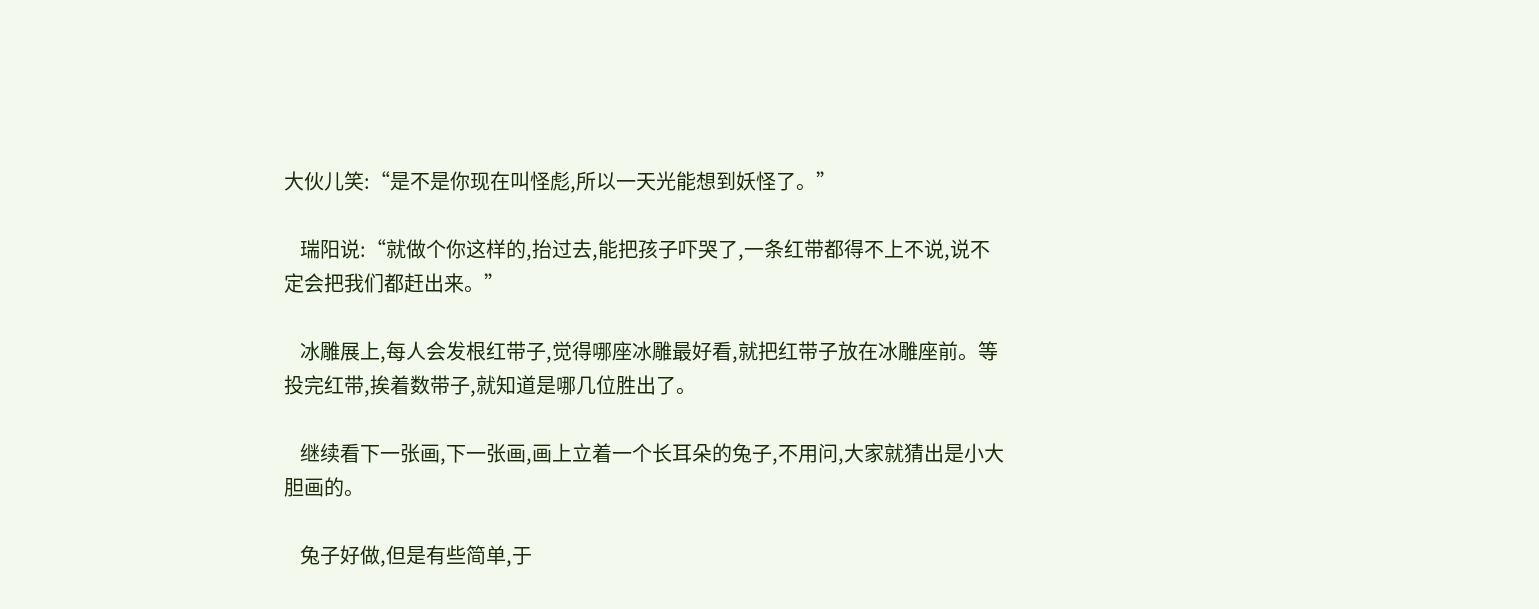大伙儿笑:“是不是你现在叫怪彪,所以一天光能想到妖怪了。”

    瑞阳说:“就做个你这样的,抬过去,能把孩子吓哭了,一条红带都得不上不说,说不定会把我们都赶出来。”

    冰雕展上,每人会发根红带子,觉得哪座冰雕最好看,就把红带子放在冰雕座前。等投完红带,挨着数带子,就知道是哪几位胜出了。

    继续看下一张画,下一张画,画上立着一个长耳朵的兔子,不用问,大家就猜出是小大胆画的。

    兔子好做,但是有些简单,于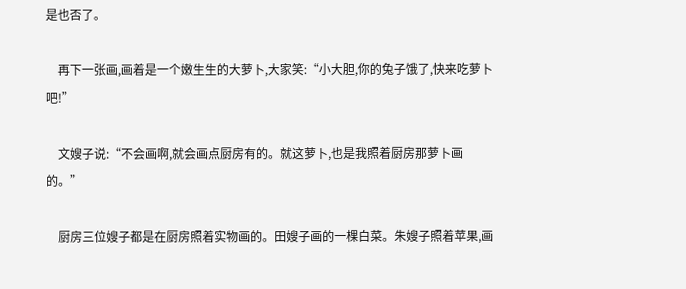是也否了。

    再下一张画,画着是一个嫩生生的大萝卜,大家笑:“小大胆,你的兔子饿了,快来吃萝卜吧!”

    文嫂子说:“不会画啊,就会画点厨房有的。就这萝卜,也是我照着厨房那萝卜画的。”

    厨房三位嫂子都是在厨房照着实物画的。田嫂子画的一棵白菜。朱嫂子照着苹果,画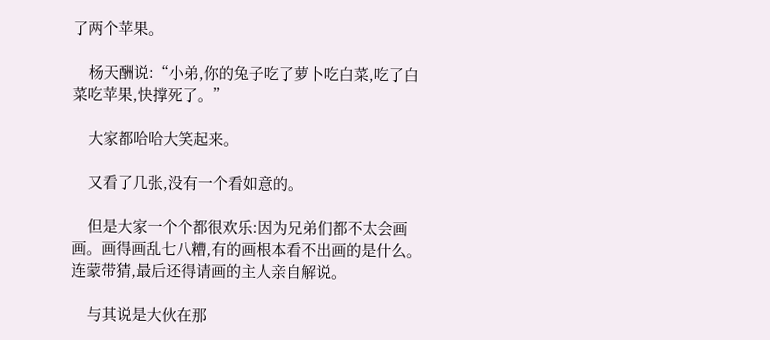了两个苹果。

    杨天酬说:“小弟,你的兔子吃了萝卜吃白菜,吃了白菜吃苹果,快撑死了。”

    大家都哈哈大笑起来。

    又看了几张,没有一个看如意的。

    但是大家一个个都很欢乐:因为兄弟们都不太会画画。画得画乱七八糟,有的画根本看不出画的是什么。连蒙带猜,最后还得请画的主人亲自解说。

    与其说是大伙在那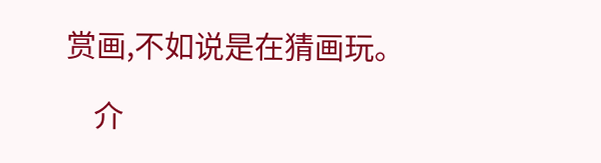赏画,不如说是在猜画玩。

    介